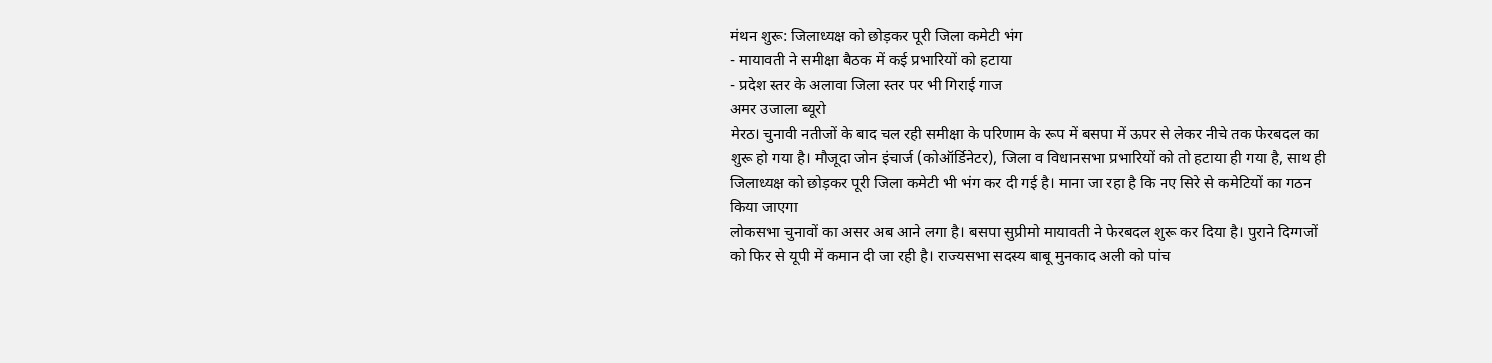मंथन शुरू: जिलाध्यक्ष को छोड़कर पूरी जिला कमेटी भंग
- मायावती ने समीक्षा बैठक में कई प्रभारियों को हटाया
- प्रदेश स्तर के अलावा जिला स्तर पर भी गिराई गाज
अमर उजाला ब्यूरो
मेरठ। चुनावी नतीजों के बाद चल रही समीक्षा के परिणाम के रूप में बसपा में ऊपर से लेकर नीचे तक फेरबदल का शुरू हो गया है। मौजूदा जोन इंचार्ज (कोऑर्डिनेटर), जिला व विधानसभा प्रभारियों को तो हटाया ही गया है, साथ ही जिलाध्यक्ष को छोड़कर पूरी जिला कमेटी भी भंग कर दी गई है। माना जा रहा है कि नए सिरे से कमेटियों का गठन किया जाएगा
लोकसभा चुनावों का असर अब आने लगा है। बसपा सुप्रीमो मायावती ने फेरबदल शुरू कर दिया है। पुराने दिग्गजों को फिर से यूपी में कमान दी जा रही है। राज्यसभा सदस्य बाबू मुनकाद अली को पांच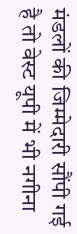मंडलों की जिम्मेदारी सौंपी गई है तो वेस्ट यूपी में भी नगीना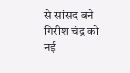से सांसद बने गिरीश चंद्र को नई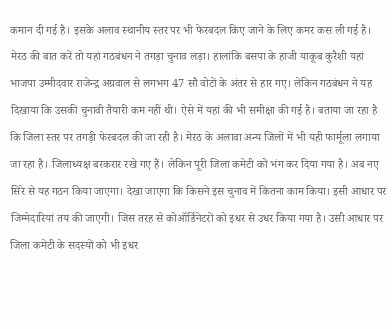कमान दी गई है। इसके अलाव स्थानीय स्तर पर भी फेरबदल किए जाने के लिए कमर कस ली गई है।
मेरठ की बात करें तो यहां गठबंधन ने तगड़ा चुनाव लड़ा। हालांकि बसपा के हाजी याकूब कुरैशी यहां भाजपा उम्मीदवार राजेन्द्र अग्रवाल से लगभग 47 सौ वोटों के अंतर से हार गए। लेकिन गठबंधन ने यह दिखाया कि उसकी चुनावी तैयारी कम नहीं थी। ऐसे में यहां की भी समीक्षा की गई है। बताया जा रहा है कि जिला स्तर पर तगड़ी फेरबदल की जा रही है। मेरठ के अलावा अन्य जिलों में भी यही फार्मूला लगाया जा रहा है। जिलाध्यक्ष बरकरार रखे गए हैं। लेकिन पूरी जिला कमेटी को भंग कर दिया गया है। अब नए सिरे से यह गठन किया जाएगा। देखा जाएगा कि किसने इस चुनाव में कितना काम किया। इसी आधार पर जिम्मेदारियां तय की जाएगी। जिस तरह से कोऑर्डिनेटरों को इधर से उधर किया गया है। उसी आधार पर जिला कमेटी के सदस्यों को भी इधर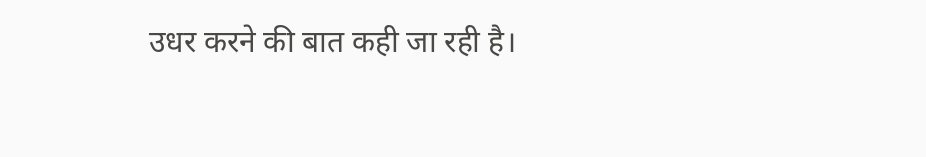उधर करने की बात कही जा रही है।